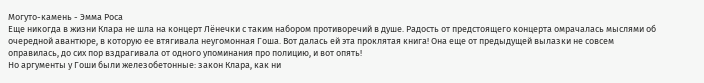Могуто-камень - Эмма Роса
Еще никогда в жизни Клара не шла на концерт Лёнечки с таким набором противоречий в душе. Радость от предстоящего концерта омрачалась мыслями об очередной авантюре, в которую ее втягивала неугомонная Гоша. Вот далась ей эта проклятая книга! Она еще от предыдущей вылазки не совсем оправилась, до сих пор вздрагивала от одного упоминания про полицию, и вот опять!
Но аргументы у Гоши были железобетонные: закон Клара, как ни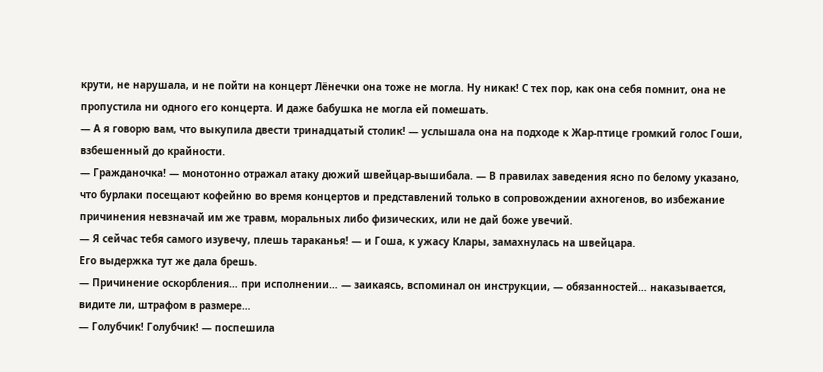крути, не нарушала, и не пойти на концерт Лёнечки она тоже не могла. Ну никак! С тех пор, как она себя помнит, она не пропустила ни одного его концерта. И даже бабушка не могла ей помешать.
— А я говорю вам, что выкупила двести тринадцатый столик! — услышала она на подходе к Жар-птице громкий голос Гоши, взбешенный до крайности.
— Гражданочка! — монотонно отражал атаку дюжий швейцар-вышибала. — В правилах заведения ясно по белому указано, что бурлаки посещают кофейню во время концертов и представлений только в сопровождении ахногенов, во избежание причинения невзначай им же травм, моральных либо физических, или не дай боже увечий.
— Я сейчас тебя самого изувечу, плешь тараканья! — и Гоша, к ужасу Клары, замахнулась на швейцара.
Его выдержка тут же дала брешь.
— Причинение оскорбления… при исполнении… — заикаясь, вспоминал он инструкции, — обязанностей… наказывается, видите ли, штрафом в размере…
— Голубчик! Голубчик! — поспешила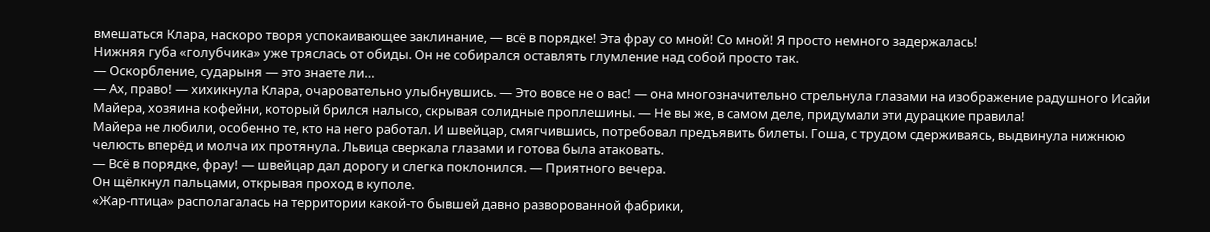вмешаться Клара, наскоро творя успокаивающее заклинание, — всё в порядке! Эта фрау со мной! Со мной! Я просто немного задержалась!
Нижняя губа «голубчика» уже тряслась от обиды. Он не собирался оставлять глумление над собой просто так.
— Оскорбление, сударыня — это знаете ли…
— Ах, право! — хихикнула Клара, очаровательно улыбнувшись. — Это вовсе не о вас! — она многозначительно стрельнула глазами на изображение радушного Исайи Майера, хозяина кофейни, который брился налысо, скрывая солидные проплешины. — Не вы же, в самом деле, придумали эти дурацкие правила!
Майера не любили, особенно те, кто на него работал. И швейцар, смягчившись, потребовал предъявить билеты. Гоша, с трудом сдерживаясь, выдвинула нижнюю челюсть вперёд и молча их протянула. Львица сверкала глазами и готова была атаковать.
— Всё в порядке, фрау! — швейцар дал дорогу и слегка поклонился. — Приятного вечера.
Он щёлкнул пальцами, открывая проход в куполе.
«Жар-птица» располагалась на территории какой-то бывшей давно разворованной фабрики,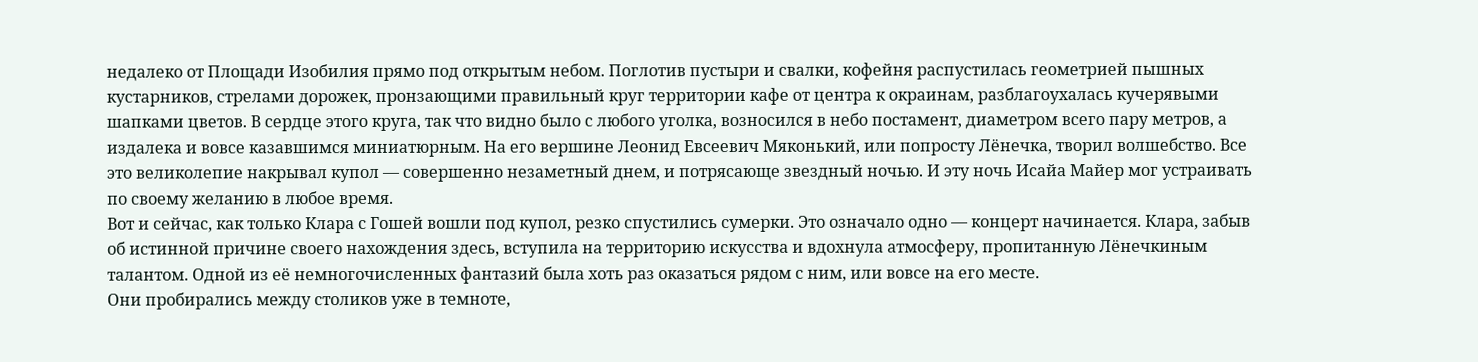недалеко от Площади Изобилия прямо под открытым небом. Поглотив пустыри и свалки, кофейня распустилась геометрией пышных кустарников, стрелами дорожек, пронзающими правильный круг территории кафе от центра к окраинам, разблагоухалась кучерявыми шапками цветов. В сердце этого круга, так что видно было с любого уголка, возносился в небо постамент, диаметром всего пару метров, а издалека и вовсе казавшимся миниатюрным. На его вершине Леонид Евсеевич Мяконький, или попросту Лёнечка, творил волшебство. Все это великолепие накрывал купол — совершенно незаметный днем, и потрясающе звездный ночью. И эту ночь Исайа Майер мог устраивать по своему желанию в любое время.
Вот и сейчас, как только Клара с Гошей вошли под купол, резко спустились сумерки. Это означало одно — концерт начинается. Клара, забыв об истинной причине своего нахождения здесь, вступила на территорию искусства и вдохнула атмосферу, пропитанную Лёнечкиным талантом. Одной из её немногочисленных фантазий была хоть раз оказаться рядом с ним, или вовсе на его месте.
Они пробирались между столиков уже в темноте,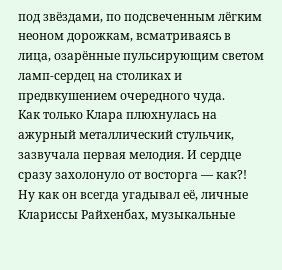под звёздами, по подсвеченным лёгким неоном дорожкам, всматриваясь в лица, озарённые пульсирующим светом ламп-сердец на столиках и предвкушением очередного чуда.
Как только Клара плюхнулась на ажурный металлический стульчик, зазвучала первая мелодия. И сердце сразу захолонуло от восторга — как?! Ну как он всегда угадывал её, личные Клариссы Райхенбах, музыкальные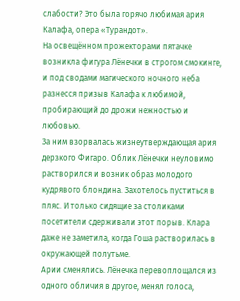слабости? Это была горячо любимая ария Калафа, опера «Турандот».
На освещённом прожекторами пятачке возникла фигура Лёнечки в строгом смокинге, и под сводами магического ночного неба разнесся призыв Калафа к любимой, пробирающий до дрожи нежностью и любовью.
За ним взорвалась жизнеутверждающая ария дерзкого Фигаро. Облик Лёнечки неуловимо растворился и возник образ молодого кудрявого блондина. Захотелось пуститься в пляс. И только сидящие за столиками посетители сдерживали этот порыв. Клара даже не заметила, когда Гоша растворилась в окружающей полутьме.
Арии сменялись. Лёнечка перевоплощался из одного обличия в другое, менял голоса,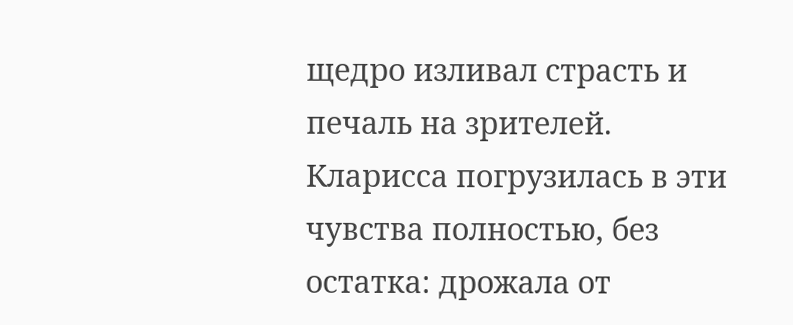щедро изливал страсть и печаль на зрителей. Кларисса погрузилась в эти чувства полностью, без остатка: дрожала от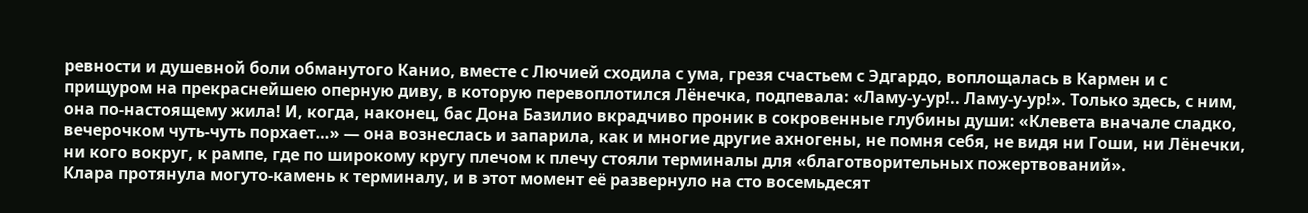ревности и душевной боли обманутого Канио, вместе с Лючией сходила с ума, грезя счастьем с Эдгардо, воплощалась в Кармен и с прищуром на прекраснейшею оперную диву, в которую перевоплотился Лёнечка, подпевала: «Ламу-у-ур!.. Ламу-у-ур!». Только здесь, с ним, она по-настоящему жила! И, когда, наконец, бас Дона Базилио вкрадчиво проник в сокровенные глубины души: «Клевета вначале сладко, вечерочком чуть-чуть порхает…» — она вознеслась и запарила, как и многие другие ахногены, не помня себя, не видя ни Гоши, ни Лёнечки, ни кого вокруг, к рампе, где по широкому кругу плечом к плечу стояли терминалы для «благотворительных пожертвований».
Клара протянула могуто-камень к терминалу, и в этот момент её развернуло на сто восемьдесят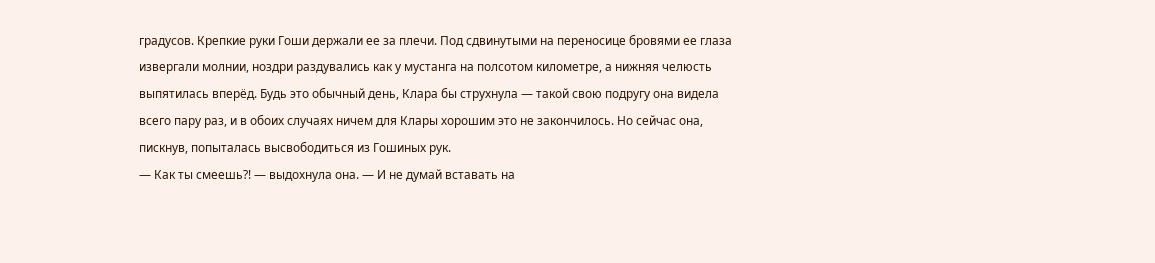градусов. Крепкие руки Гоши держали ее за плечи. Под сдвинутыми на переносице бровями ее глаза извергали молнии, ноздри раздувались как у мустанга на полсотом километре, а нижняя челюсть выпятилась вперёд. Будь это обычный день, Клара бы струхнула — такой свою подругу она видела всего пару раз, и в обоих случаях ничем для Клары хорошим это не закончилось. Но сейчас она, пискнув, попыталась высвободиться из Гошиных рук.
— Как ты смеешь?! — выдохнула она. — И не думай вставать на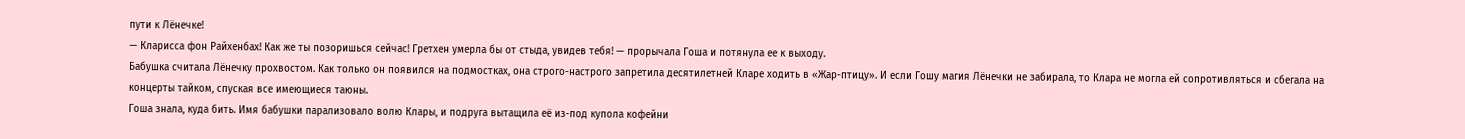пути к Лёнечке!
— Кларисса фон Райхенбах! Как же ты позоришься сейчас! Гретхен умерла бы от стыда, увидев тебя! — прорычала Гоша и потянула ее к выходу.
Бабушка считала Лёнечку прохвостом. Как только он появился на подмостках, она строго-настрого запретила десятилетней Кларе ходить в «Жар-птицу». И если Гошу магия Лёнечки не забирала, то Клара не могла ей сопротивляться и сбегала на концерты тайком, спуская все имеющиеся таюны.
Гоша знала, куда бить. Имя бабушки парализовало волю Клары, и подруга вытащила её из-под купола кофейни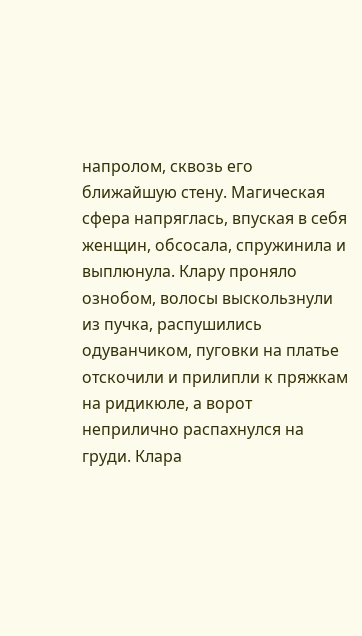напролом, сквозь его ближайшую стену. Магическая сфера напряглась, впуская в себя женщин, обсосала, спружинила и выплюнула. Клару проняло ознобом, волосы выскользнули из пучка, распушились одуванчиком, пуговки на платье отскочили и прилипли к пряжкам на ридикюле, а ворот неприлично распахнулся на груди. Клара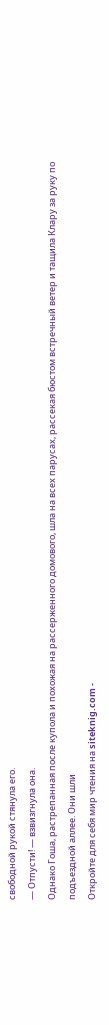свободной рукой стянула его.
— Отпусти! — взвизгнула она.
Однако Гоша, растрепанная после купола и похожая на рассерженного домового, шла на всех парусах, рассекая бюстом встречный ветер и тащила Клару за руку по подъездной аллее. Они шли
Откройте для себя мир чтения на siteknig.com -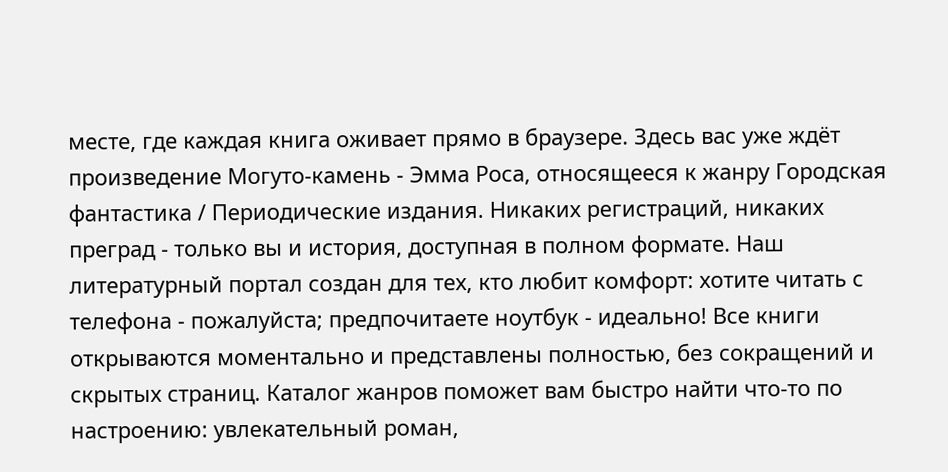месте, где каждая книга оживает прямо в браузере. Здесь вас уже ждёт произведение Могуто-камень - Эмма Роса, относящееся к жанру Городская фантастика / Периодические издания. Никаких регистраций, никаких преград - только вы и история, доступная в полном формате. Наш литературный портал создан для тех, кто любит комфорт: хотите читать с телефона - пожалуйста; предпочитаете ноутбук - идеально! Все книги открываются моментально и представлены полностью, без сокращений и скрытых страниц. Каталог жанров поможет вам быстро найти что-то по настроению: увлекательный роман,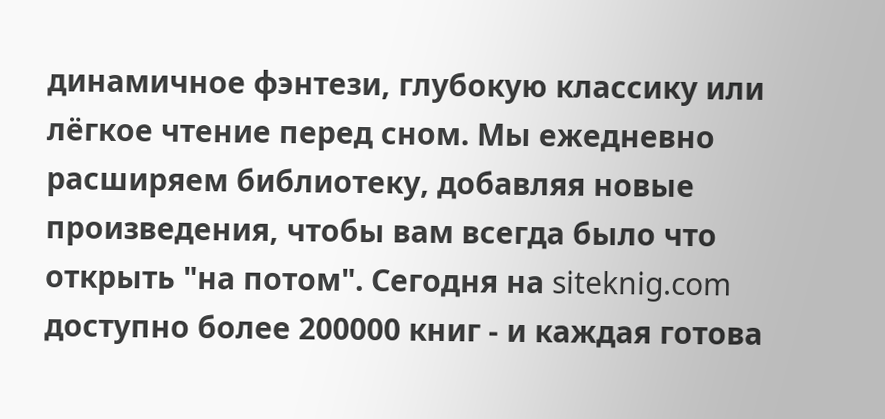динамичное фэнтези, глубокую классику или лёгкое чтение перед сном. Мы ежедневно расширяем библиотеку, добавляя новые произведения, чтобы вам всегда было что открыть "на потом". Сегодня на siteknig.com доступно более 200000 книг - и каждая готова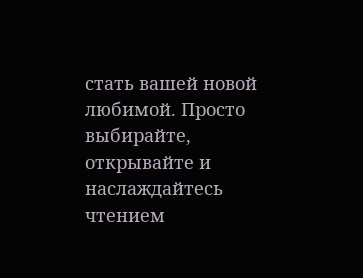стать вашей новой любимой. Просто выбирайте, открывайте и наслаждайтесь чтением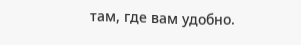там, где вам удобно.